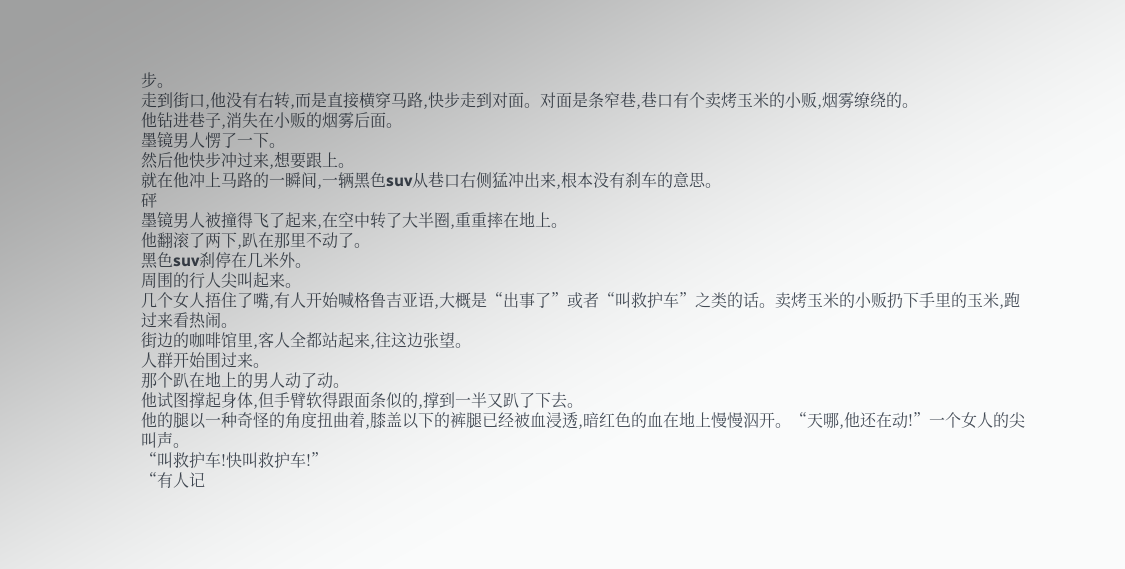步。
走到街口,他没有右转,而是直接横穿马路,快步走到对面。对面是条窄巷,巷口有个卖烤玉米的小贩,烟雾缭绕的。
他钻进巷子,消失在小贩的烟雾后面。
墨镜男人愣了一下。
然后他快步冲过来,想要跟上。
就在他冲上马路的一瞬间,一辆黑色suv从巷口右侧猛冲出来,根本没有刹车的意思。
砰
墨镜男人被撞得飞了起来,在空中转了大半圈,重重摔在地上。
他翻滚了两下,趴在那里不动了。
黑色suv刹停在几米外。
周围的行人尖叫起来。
几个女人捂住了嘴,有人开始喊格鲁吉亚语,大概是“出事了”或者“叫救护车”之类的话。卖烤玉米的小贩扔下手里的玉米,跑过来看热闹。
街边的咖啡馆里,客人全都站起来,往这边张望。
人群开始围过来。
那个趴在地上的男人动了动。
他试图撑起身体,但手臂软得跟面条似的,撑到一半又趴了下去。
他的腿以一种奇怪的角度扭曲着,膝盖以下的裤腿已经被血浸透,暗红色的血在地上慢慢泅开。“天哪,他还在动!”一个女人的尖叫声。
“叫救护车!快叫救护车!”
“有人记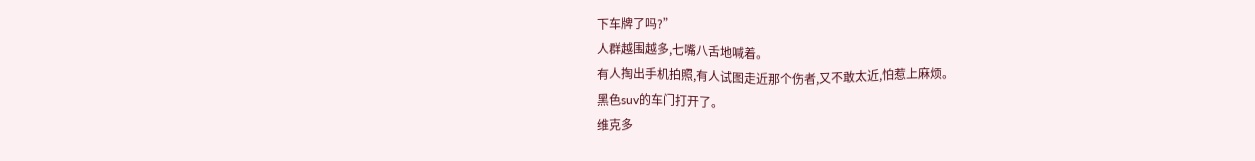下车牌了吗?”
人群越围越多,七嘴八舌地喊着。
有人掏出手机拍照,有人试图走近那个伤者,又不敢太近,怕惹上麻烦。
黑色suv的车门打开了。
维克多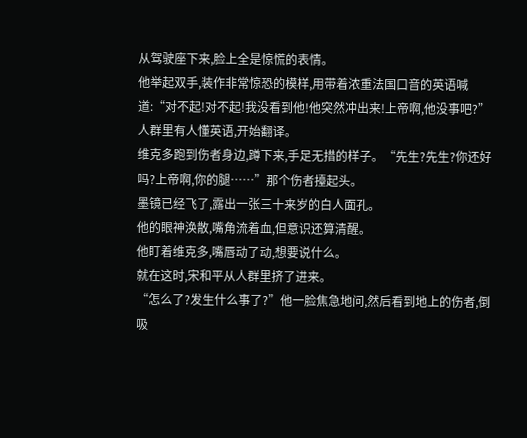从驾驶座下来,脸上全是惊慌的表情。
他举起双手,装作非常惊恐的模样,用带着浓重法国口音的英语喊道:“对不起!对不起!我没看到他!他突然冲出来!上帝啊,他没事吧?”
人群里有人懂英语,开始翻译。
维克多跑到伤者身边,蹲下来,手足无措的样子。“先生?先生?你还好吗?上帝啊,你的腿……”那个伤者擡起头。
墨镜已经飞了,露出一张三十来岁的白人面孔。
他的眼神涣散,嘴角流着血,但意识还算清醒。
他盯着维克多,嘴唇动了动,想要说什么。
就在这时,宋和平从人群里挤了进来。
“怎么了?发生什么事了?”他一脸焦急地问,然后看到地上的伤者,倒吸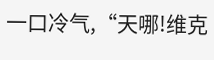一口冷气,“天哪!维克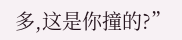多,这是你撞的?”